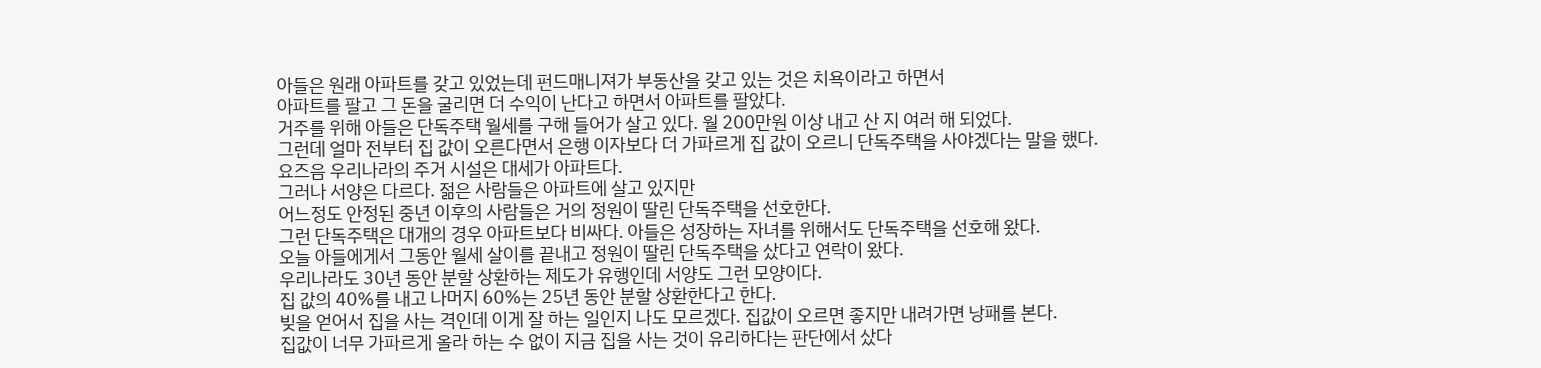아들은 원래 아파트를 갖고 있었는데 펀드매니져가 부동산을 갖고 있는 것은 치욕이라고 하면서
아파트를 팔고 그 돈을 굴리면 더 수익이 난다고 하면서 아파트를 팔았다.
거주를 위해 아들은 단독주택 월세를 구해 들어가 살고 있다. 월 200만원 이상 내고 산 지 여러 해 되었다.
그런데 얼마 전부터 집 값이 오른다면서 은행 이자보다 더 가파르게 집 값이 오르니 단독주택을 사야겠다는 말을 했다.
요즈음 우리나라의 주거 시설은 대세가 아파트다.
그러나 서양은 다르다. 젊은 사람들은 아파트에 살고 있지만
어느정도 안정된 중년 이후의 사람들은 거의 정원이 딸린 단독주택을 선호한다.
그런 단독주택은 대개의 경우 아파트보다 비싸다. 아들은 성장하는 자녀를 위해서도 단독주택을 선호해 왔다.
오늘 아들에게서 그동안 월세 살이를 끝내고 정원이 딸린 단독주택을 샀다고 연락이 왔다.
우리나라도 30년 동안 분할 상환하는 제도가 유행인데 서양도 그런 모양이다.
집 값의 40%를 내고 나머지 60%는 25년 동안 분할 상환한다고 한다.
빚을 얻어서 집을 사는 격인데 이게 잘 하는 일인지 나도 모르겠다. 집값이 오르면 좋지만 내려가면 낭패를 본다.
집값이 너무 가파르게 올라 하는 수 없이 지금 집을 사는 것이 유리하다는 판단에서 샀다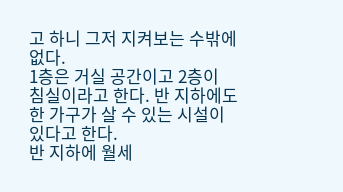고 하니 그저 지켜보는 수밖에 없다.
1층은 거실 공간이고 2층이 침실이라고 한다. 반 지하에도 한 가구가 살 수 있는 시설이 있다고 한다.
반 지하에 월세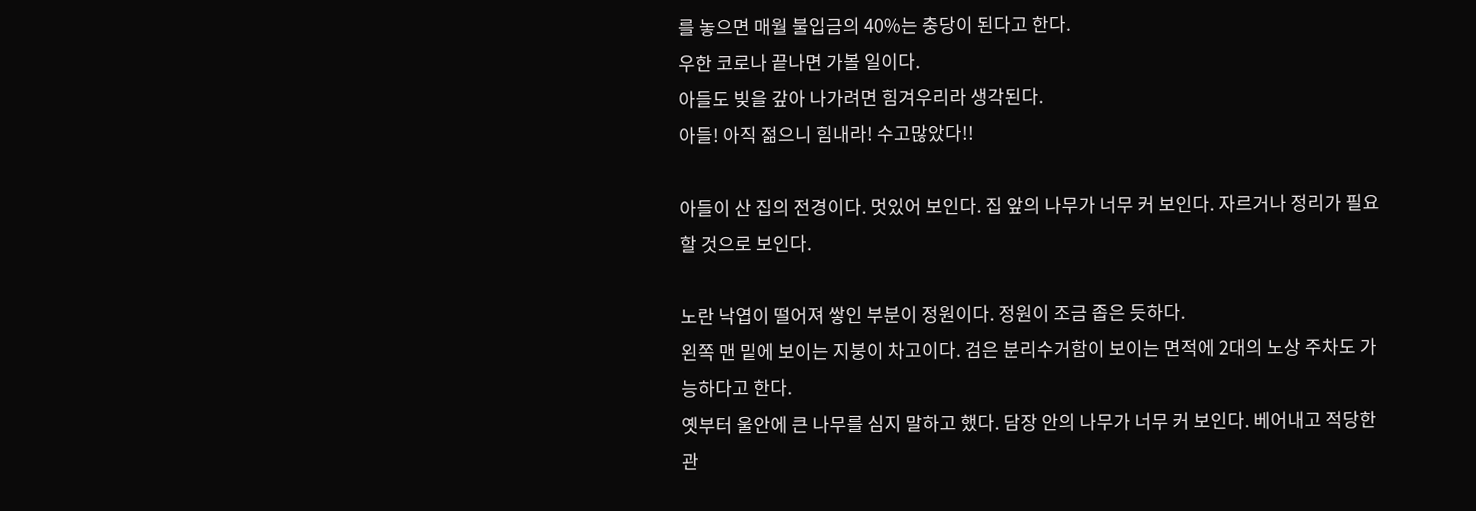를 놓으면 매월 불입금의 40%는 충당이 된다고 한다.
우한 코로나 끝나면 가볼 일이다.
아들도 빚을 갚아 나가려면 힘겨우리라 생각된다.
아들! 아직 젊으니 힘내라! 수고많았다!!

아들이 산 집의 전경이다. 멋있어 보인다. 집 앞의 나무가 너무 커 보인다. 자르거나 정리가 필요할 것으로 보인다.

노란 낙엽이 떨어져 쌓인 부분이 정원이다. 정원이 조금 좁은 듯하다.
왼쪽 맨 밑에 보이는 지붕이 차고이다. 검은 분리수거함이 보이는 면적에 2대의 노상 주차도 가능하다고 한다.
옛부터 울안에 큰 나무를 심지 말하고 했다. 담장 안의 나무가 너무 커 보인다. 베어내고 적당한 관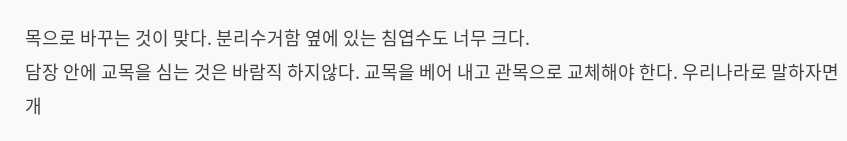목으로 바꾸는 것이 맞다. 분리수거함 옆에 있는 침엽수도 너무 크다.
담장 안에 교목을 심는 것은 바람직 하지않다. 교목을 베어 내고 관목으로 교체해야 한다. 우리나라로 말하자면 개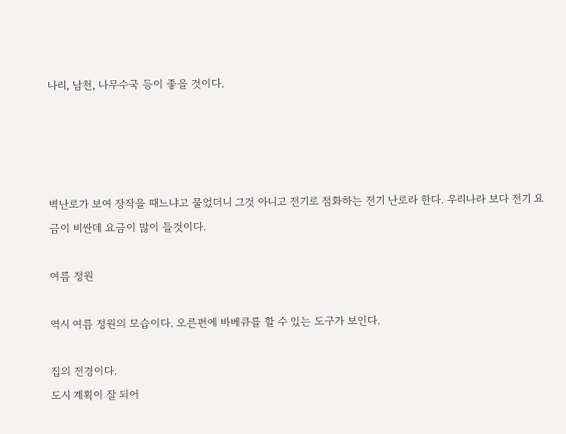나리, 남천, 나무수국 등이 좋을 것이다.




벽난로가 보여 장작을 때느냐고 물었더니 그것 아니고 전기로 점화하는 전기 난로라 한다. 우리나라 보다 전기 요금이 비싼데 요금이 많이 들것이다.

여름 정원

역시 여름 정원의 모습이다. 오른편에 바베큐를 할 수 있는 도구가 보인다.

집의 전경이다.
도시 계획이 잘 되어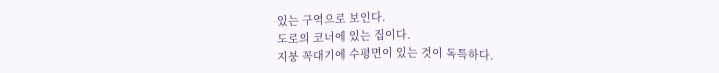있는 구역으로 보인다.
도로의 코너에 있는 집이다.
지붕 꼭대기에 수평면이 있는 것이 독특하다.